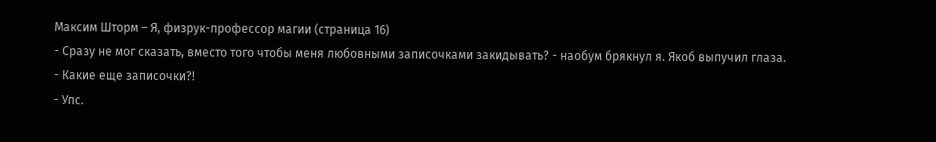Максим Шторм – Я, физрук-профессор магии (страница 16)
- Сразу не мог сказать, вместо того чтобы меня любовными записочками закидывать? - наобум брякнул я. Якоб выпучил глаза.
- Какие еще записочки?!
- Упс.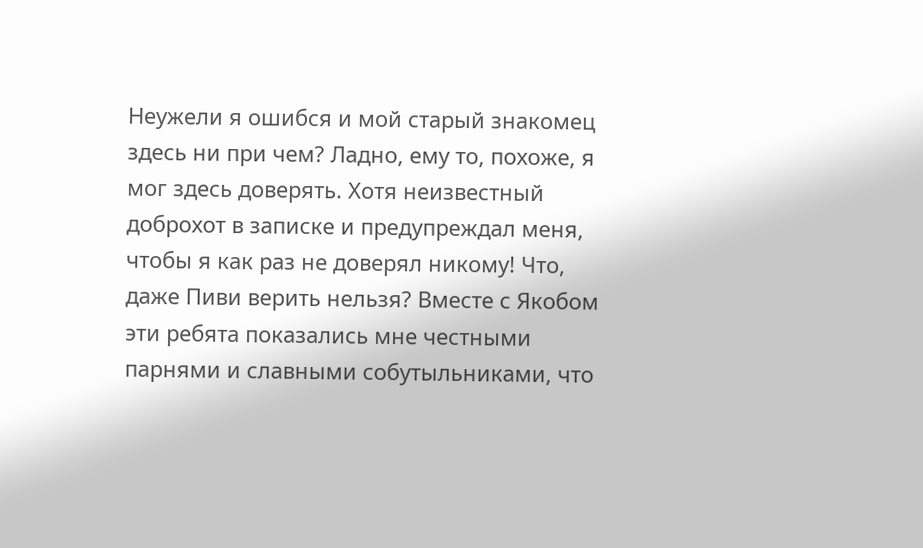Неужели я ошибся и мой старый знакомец здесь ни при чем? Ладно, ему то, похоже, я мог здесь доверять. Хотя неизвестный доброхот в записке и предупреждал меня, чтобы я как раз не доверял никому! Что, даже Пиви верить нельзя? Вместе с Якобом эти ребята показались мне честными парнями и славными собутыльниками, что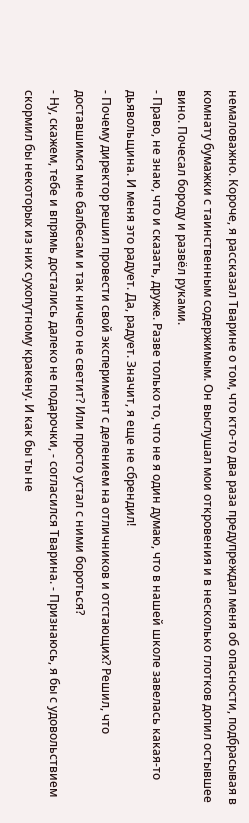немаловажно. Короче, я рассказал Тварине о том, что кто-то два раза предупреждал меня об опасности, подбрасывая в комнату бумажки с таинственным содержимым. Он выслушал мои откровения и в несколько глотков допил остывшее вино. Почесал бороду и развёл руками.
- Право, не знаю, что и сказать, друже. Разве только то, что не я один думаю, что в нашей школе завелась какая-то дьявольщина. И меня это радует. Да, радует. Значит, я еще не сбрендил!
- Почему директор решил провести свой эксперимент с делением на отличников и отстающих? Решил, что доставшимся мне балбесам и так ничего не светит? Или просто устал с ними бороться?
- Ну, скажем, тебе и впрямь достались далеко не подарочки, - согласился Тварина. - Признаюсь, я бы с удовольствием скормил бы некоторых из них сухопутному кракену. И как бы ты не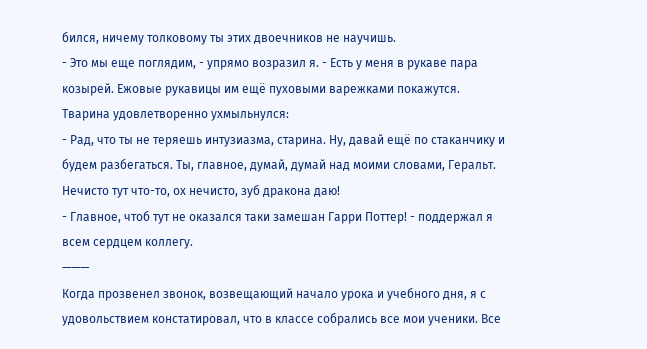бился, ничему толковому ты этих двоечников не научишь.
- Это мы еще поглядим, - упрямо возразил я. - Есть у меня в рукаве пара козырей. Ежовые рукавицы им ещё пуховыми варежками покажутся.
Тварина удовлетворенно ухмыльнулся:
- Рад, что ты не теряешь интузиазма, старина. Ну, давай ещё по стаканчику и будем разбегаться. Ты, главное, думай, думай над моими словами, Геральт. Нечисто тут что-то, ох нечисто, зуб дракона даю!
- Главное, чтоб тут не оказался таки замешан Гарри Поттер! - поддержал я всем сердцем коллегу.
———
Когда прозвенел звонок, возвещающий начало урока и учебного дня, я с удовольствием констатировал, что в классе собрались все мои ученики. Все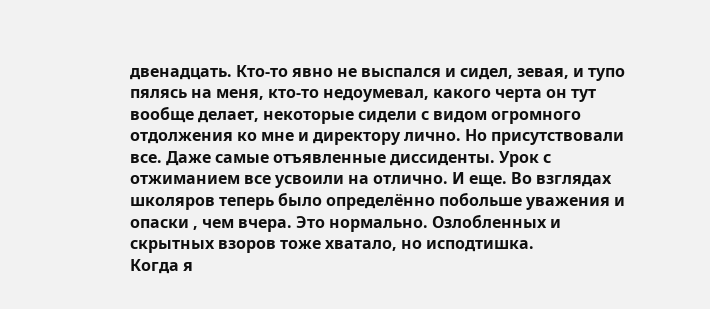двенадцать. Кто-то явно не выспался и сидел, зевая, и тупо пялясь на меня, кто-то недоумевал, какого черта он тут вообще делает, некоторые сидели с видом огромного отдолжения ко мне и директору лично. Но присутствовали все. Даже самые отъявленные диссиденты. Урок с отжиманием все усвоили на отлично. И еще. Во взглядах школяров теперь было определённо побольше уважения и опаски , чем вчера. Это нормально. Озлобленных и скрытных взоров тоже хватало, но исподтишка.
Когда я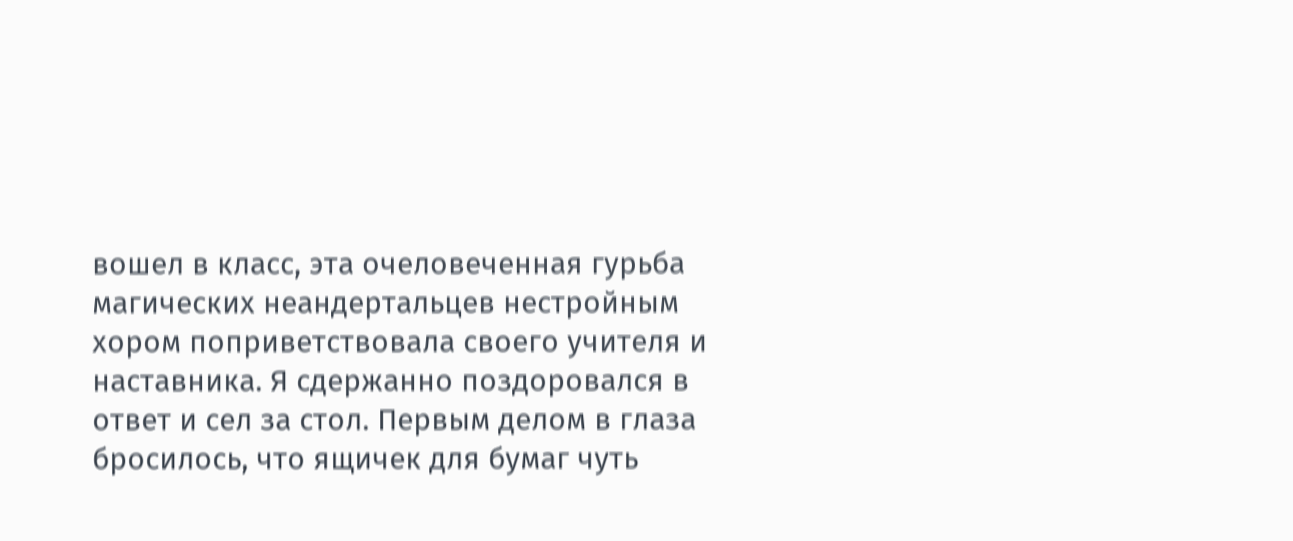вошел в класс, эта очеловеченная гурьба магических неандертальцев нестройным хором поприветствовала своего учителя и наставника. Я сдержанно поздоровался в ответ и сел за стол. Первым делом в глаза бросилось, что ящичек для бумаг чуть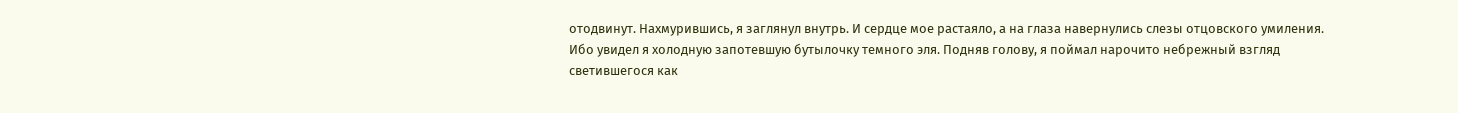отодвинут. Нахмурившись, я заглянул внутрь. И сердце мое растаяло, а на глаза навернулись слезы отцовского умиления. Ибо увидел я холодную запотевшую бутылочку темного эля. Подняв голову, я поймал нарочито небрежный взгляд светившегося как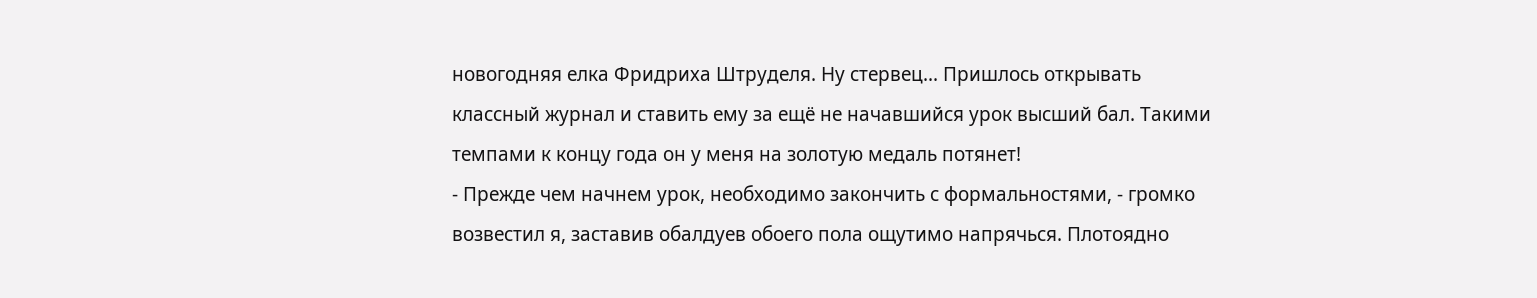новогодняя елка Фридриха Штруделя. Ну стервец... Пришлось открывать классный журнал и ставить ему за ещё не начавшийся урок высший бал. Такими темпами к концу года он у меня на золотую медаль потянет!
- Прежде чем начнем урок, необходимо закончить с формальностями, - громко возвестил я, заставив обалдуев обоего пола ощутимо напрячься. Плотоядно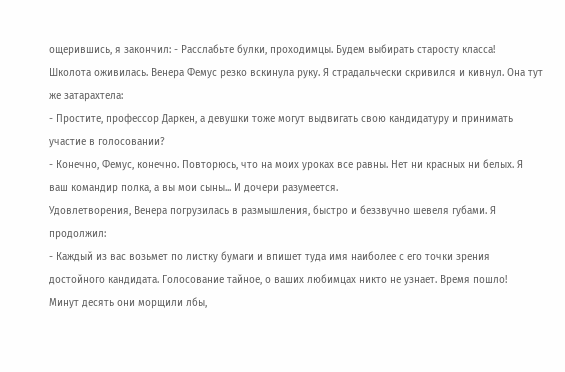ощерившись, я закончил: - Расслабьте булки, проходимцы. Будем выбирать старосту класса!
Школота оживилась. Венера Фемус резко вскинула руку. Я страдальчески скривился и кивнул. Она тут же затарахтела:
- Простите, профессор Даркен, а девушки тоже могут выдвигать свою кандидатуру и принимать участие в голосовании?
- Конечно, Фемус, конечно. Повторюсь, что на моих уроках все равны. Нет ни красных ни белых. Я ваш командир полка, а вы мои сыны... И дочери разумеется.
Удовлетворения, Венера погрузилась в размышления, быстро и беззвучно шевеля губами. Я продолжил:
- Каждый из вас возьмет по листку бумаги и впишет туда имя наиболее с его точки зрения достойного кандидата. Голосование тайное, о ваших любимцах никто не узнает. Время пошло!
Минут десять они морщили лбы,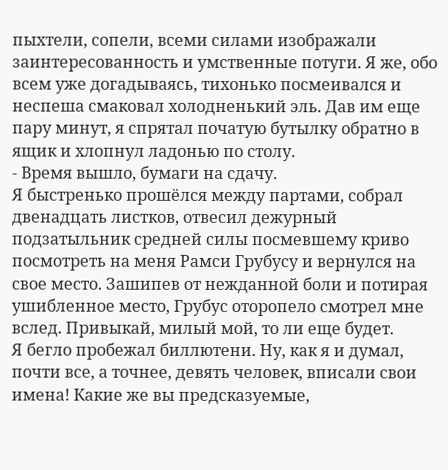пыхтели, сопели, всеми силами изображали заинтересованность и умственные потуги. Я же, обо всем уже догадываясь, тихонько посмеивался и неспеша смаковал холодненький эль. Дав им еще пару минут, я спрятал початую бутылку обратно в ящик и хлопнул ладонью по столу.
- Время вышло, бумаги на сдачу.
Я быстренько прошёлся между партами, собрал двенадцать листков, отвесил дежурный подзатыльник средней силы посмевшему криво посмотреть на меня Рамси Грубусу и вернулся на свое место. Зашипев от нежданной боли и потирая ушибленное место, Грубус оторопело смотрел мне вслед. Привыкай, милый мой, то ли еще будет.
Я бегло пробежал биллютени. Ну, как я и думал, почти все, а точнее, девять человек, вписали свои имена! Какие же вы предсказуемые,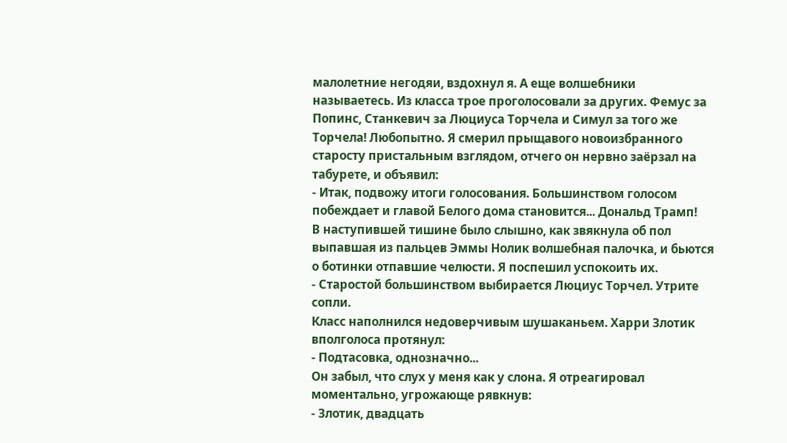малолетние негодяи, вздохнул я. А еще волшебники называетесь. Из класса трое проголосовали за других. Фемус за Попинс, Станкевич за Люциуса Торчела и Симул за того же Торчела! Любопытно. Я смерил прыщавого новоизбранного старосту пристальным взглядом, отчего он нервно заёрзал на табурете, и объявил:
- Итак, подвожу итоги голосования. Большинством голосом побеждает и главой Белого дома становится... Дональд Трамп!
В наступившей тишине было слышно, как звякнула об пол выпавшая из пальцев Эммы Нолик волшебная палочка, и бьются о ботинки отпавшие челюсти. Я поспешил успокоить их.
- Старостой большинством выбирается Люциус Торчел. Утрите сопли.
Класс наполнился недоверчивым шушаканьем. Харри Злотик вполголоса протянул:
- Подтасовка, однозначно...
Он забыл, что слух у меня как у слона. Я отреагировал моментально, угрожающе рявкнув:
- Злотик, двадцать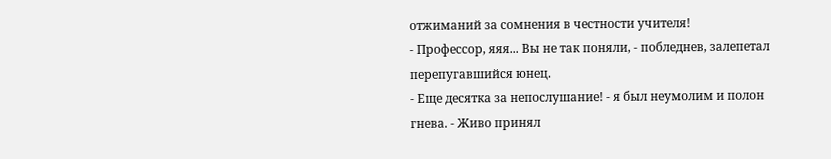отжиманий за сомнения в честности учителя!
- Профессор, яяя... Вы не так поняли, - побледнев, залепетал перепугавшийся юнец.
- Еще десятка за непослушание! - я был неумолим и полон гнева. - Живо принял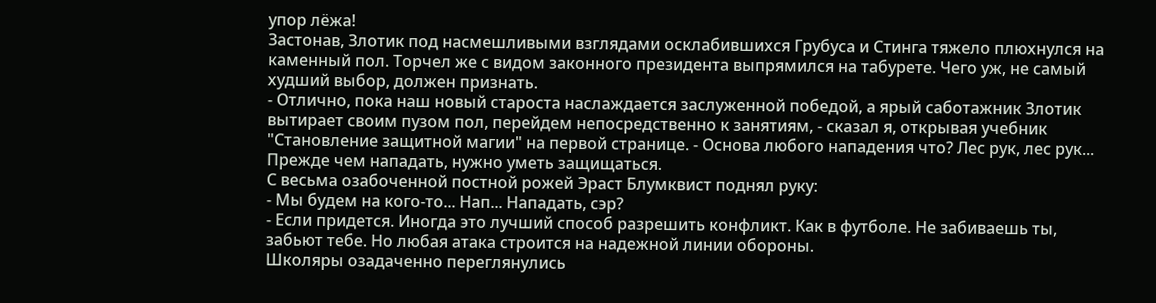упор лёжа!
Застонав, Злотик под насмешливыми взглядами осклабившихся Грубуса и Стинга тяжело плюхнулся на каменный пол. Торчел же с видом законного президента выпрямился на табурете. Чего уж, не самый худший выбор, должен признать.
- Отлично, пока наш новый староста наслаждается заслуженной победой, а ярый саботажник Злотик вытирает своим пузом пол, перейдем непосредственно к занятиям, - сказал я, открывая учебник "Становление защитной магии" на первой странице. - Основа любого нападения что? Лес рук, лес рук... Прежде чем нападать, нужно уметь защищаться.
С весьма озабоченной постной рожей Эраст Блумквист поднял руку:
- Мы будем на кого-то... Нап... Нападать, сэр?
- Если придется. Иногда это лучший способ разрешить конфликт. Как в футболе. Не забиваешь ты, забьют тебе. Но любая атака строится на надежной линии обороны.
Школяры озадаченно переглянулись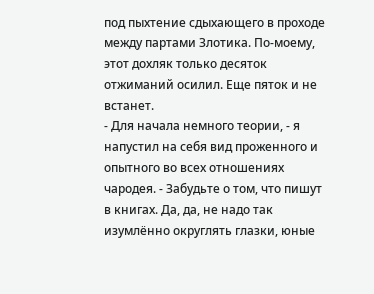под пыхтение сдыхающего в проходе между партами Злотика. По-моему, этот дохляк только десяток отжиманий осилил. Еще пяток и не встанет.
- Для начала немного теории, - я напустил на себя вид проженного и опытного во всех отношениях чародея. - Забудьте о том, что пишут в книгах. Да, да, не надо так изумлённо округлять глазки, юные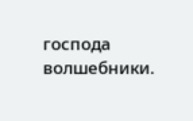господа волшебники.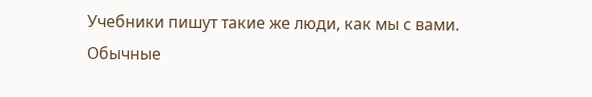Учебники пишут такие же люди, как мы с вами. Обычные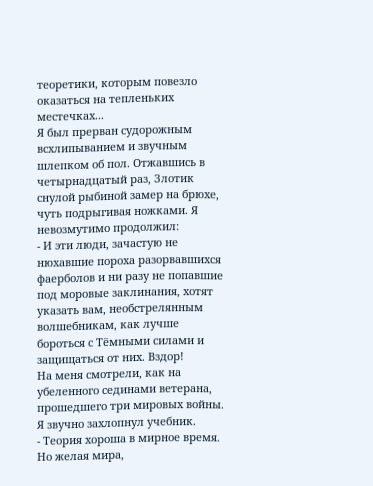теоретики, которым повезло оказаться на тепленьких местечках...
Я был прерван судорожным всхлипыванием и звучным шлепком об пол. Отжавшись в четырнадцатый раз, Злотик снулой рыбиной замер на брюхе, чуть подрыгивая ножками. Я невозмутимо продолжил:
- И эти люди, зачастую не нюхавшие пороха разорвавшихся фаерболов и ни разу не попавшие под моровые заклинания, хотят указать вам, необстрелянным волшебникам, как лучше бороться с Тёмными силами и защищаться от них. Вздор!
На меня смотрели, как на убеленного сединами ветерана, прошедшего три мировых войны. Я звучно захлопнул учебник.
- Теория хороша в мирное время. Но желая мира,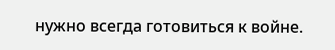нужно всегда готовиться к войне.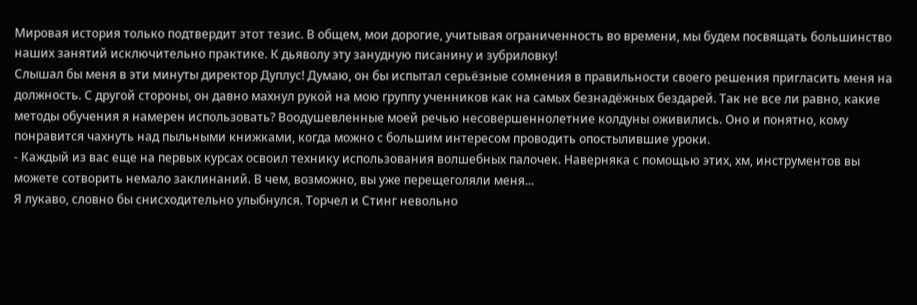Мировая история только подтвердит этот тезис. В общем, мои дорогие, учитывая ограниченность во времени, мы будем посвящать большинство наших занятий исключительно практике. К дьяволу эту занудную писанину и зубриловку!
Слышал бы меня в эти минуты директор Дуплус! Думаю, он бы испытал серьёзные сомнения в правильности своего решения пригласить меня на должность. С другой стороны, он давно махнул рукой на мою группу ученников как на самых безнадёжных бездарей. Так не все ли равно, какие методы обучения я намерен использовать? Воодушевленные моей речью несовершеннолетние колдуны оживились. Оно и понятно, кому понравится чахнуть над пыльными книжками, когда можно с большим интересом проводить опостылившие уроки.
- Каждый из вас еще на первых курсах освоил технику использования волшебных палочек. Наверняка с помощью этих, хм, инструментов вы можете сотворить немало заклинаний. В чем, возможно, вы уже перещеголяли меня...
Я лукаво, словно бы снисходительно улыбнулся. Торчел и Стинг невольно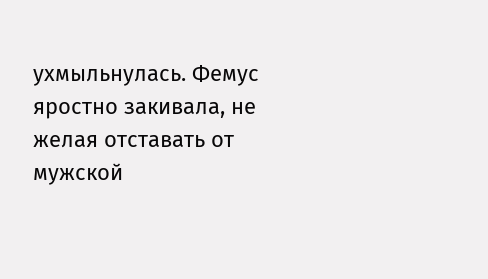ухмыльнулась. Фемус яростно закивала, не желая отставать от мужской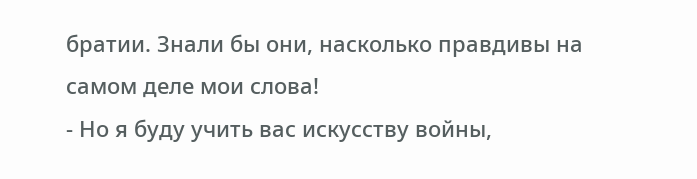братии. Знали бы они, насколько правдивы на самом деле мои слова!
- Но я буду учить вас искусству войны,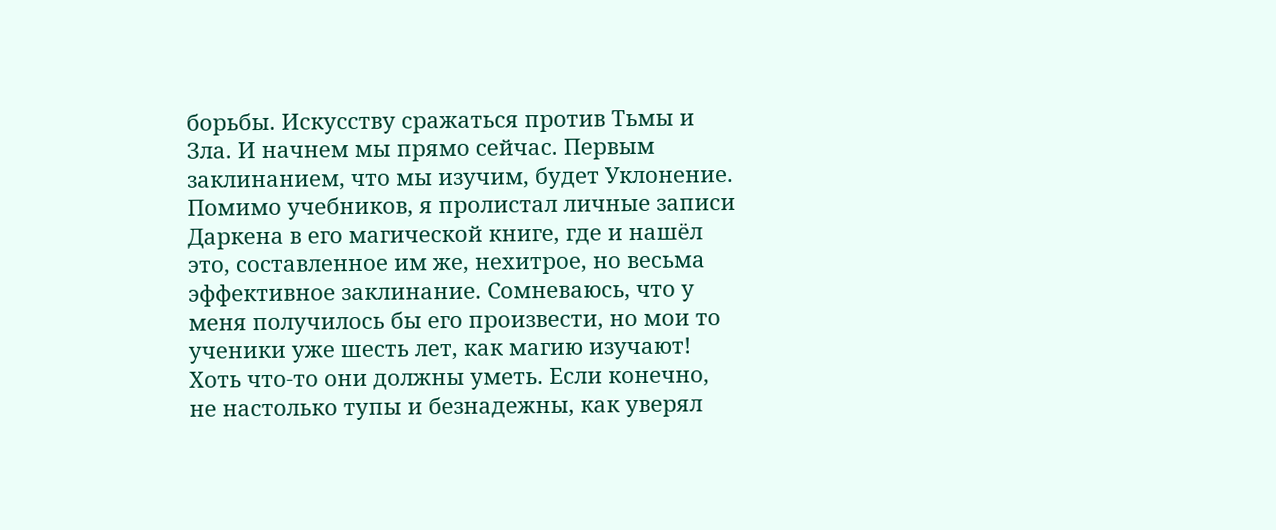борьбы. Искусству сражаться против Тьмы и Зла. И начнем мы прямо сейчас. Первым заклинанием, что мы изучим, будет Уклонение.
Помимо учебников, я пролистал личные записи Даркена в его магической книге, где и нашёл это, составленное им же, нехитрое, но весьма эффективное заклинание. Сомневаюсь, что у меня получилось бы его произвести, но мои то ученики уже шесть лет, как магию изучают! Хоть что-то они должны уметь. Если конечно, не настолько тупы и безнадежны, как уверял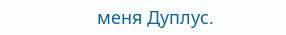меня Дуплус.